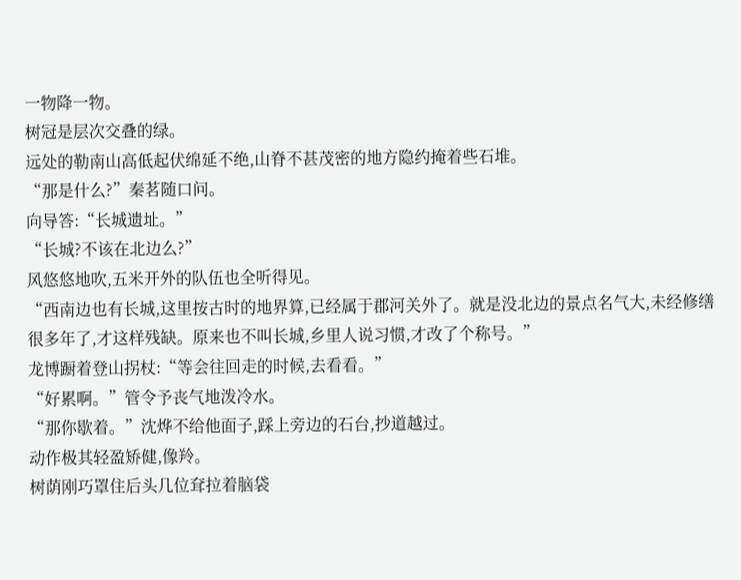一物降一物。
树冠是层次交叠的绿。
远处的勒南山高低起伏绵延不绝,山脊不甚茂密的地方隐约掩着些石堆。
“那是什么?”秦茗随口问。
向导答:“长城遗址。”
“长城?不该在北边么?”
风悠悠地吹,五米开外的队伍也全听得见。
“西南边也有长城,这里按古时的地界算,已经属于郡河关外了。就是没北边的景点名气大,未经修缮很多年了,才这样残缺。原来也不叫长城,乡里人说习惯,才改了个称号。”
龙博蹰着登山拐杖:“等会往回走的时候,去看看。”
“好累啊。”管令予丧气地泼冷水。
“那你歇着。”沈烨不给他面子,踩上旁边的石台,抄道越过。
动作极其轻盈矫健,像羚。
树荫刚巧罩住后头几位耷拉着脑袋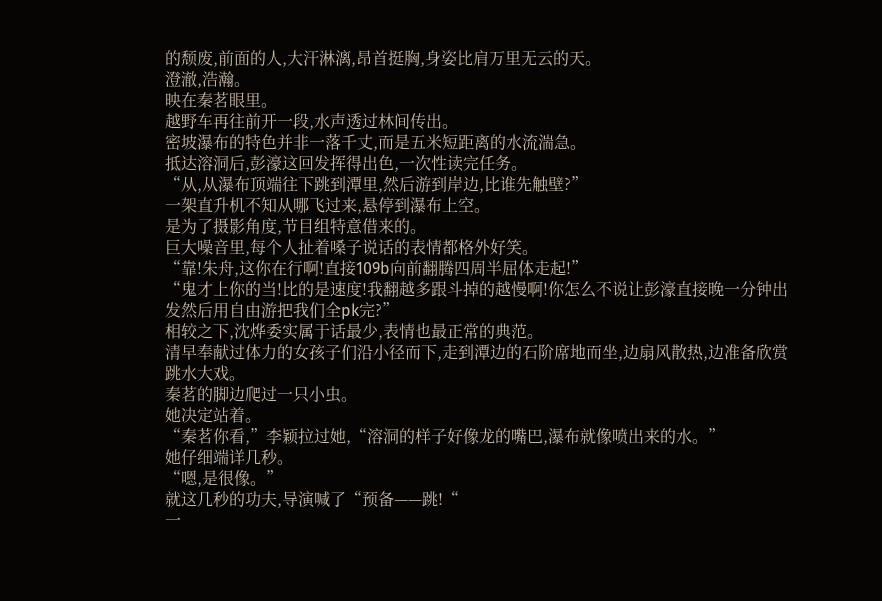的颓废,前面的人,大汗淋漓,昂首挺胸,身姿比肩万里无云的天。
澄澈,浩瀚。
映在秦茗眼里。
越野车再往前开一段,水声透过林间传出。
密坡瀑布的特色并非一落千丈,而是五米短距离的水流湍急。
抵达溶洞后,彭濠这回发挥得出色,一次性读完任务。
“从,从瀑布顶端往下跳到潭里,然后游到岸边,比谁先触壁?”
一架直升机不知从哪飞过来,悬停到瀑布上空。
是为了摄影角度,节目组特意借来的。
巨大噪音里,每个人扯着嗓子说话的表情都格外好笑。
“靠!朱舟,这你在行啊!直接109b向前翻腾四周半屈体走起!”
“鬼才上你的当!比的是速度!我翻越多跟斗掉的越慢啊!你怎么不说让彭濠直接晚一分钟出发然后用自由游把我们全pk完?”
相较之下,沈烨委实属于话最少,表情也最正常的典范。
清早奉献过体力的女孩子们沿小径而下,走到潭边的石阶席地而坐,边扇风散热,边准备欣赏跳水大戏。
秦茗的脚边爬过一只小虫。
她决定站着。
“秦茗你看,”李颖拉过她,“溶洞的样子好像龙的嘴巴,瀑布就像喷出来的水。”
她仔细端详几秒。
“嗯,是很像。”
就这几秒的功夫,导演喊了“预备——跳!“
一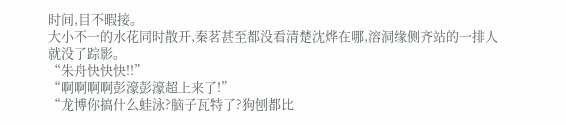时间,目不暇接。
大小不一的水花同时散开,秦茗甚至都没看清楚沈烨在哪,溶洞缘侧齐站的一排人就没了踪影。
“朱舟快快快!!”
“啊啊啊啊彭濠彭濠超上来了!”
“龙博你搞什么蛙泳?脑子瓦特了?狗刨都比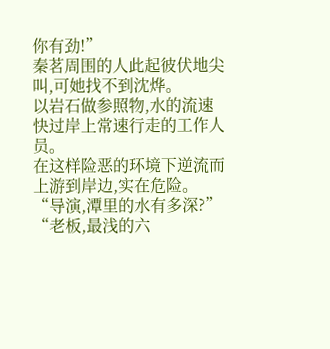你有劲!”
秦茗周围的人此起彼伏地尖叫,可她找不到沈烨。
以岩石做参照物,水的流速快过岸上常速行走的工作人员。
在这样险恶的环境下逆流而上游到岸边,实在危险。
“导演,潭里的水有多深?”
“老板,最浅的六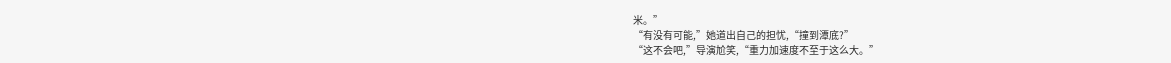米。”
“有没有可能,”她道出自己的担忧,“撞到潭底?”
“这不会吧,”导演尬笑,“重力加速度不至于这么大。”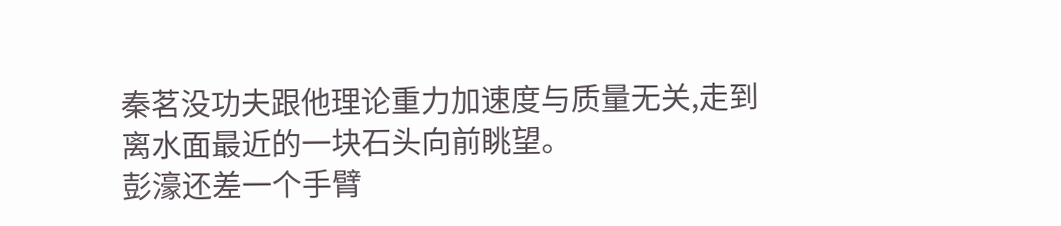秦茗没功夫跟他理论重力加速度与质量无关,走到离水面最近的一块石头向前眺望。
彭濠还差一个手臂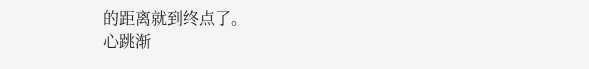的距离就到终点了。
心跳渐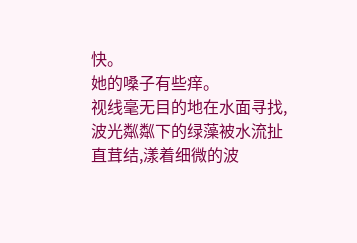快。
她的嗓子有些痒。
视线毫无目的地在水面寻找,波光粼粼下的绿藻被水流扯直茸结,漾着细微的波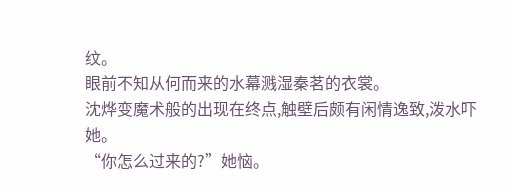纹。
眼前不知从何而来的水幕溅湿秦茗的衣裳。
沈烨变魔术般的出现在终点,触壁后颇有闲情逸致,泼水吓她。
“你怎么过来的?”她恼。